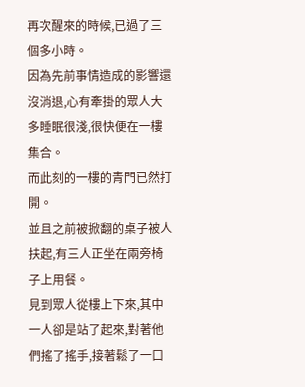再次醒來的時候,已過了三個多小時。
因為先前事情造成的影響還沒消退,心有牽掛的眾人大多睡眠很淺,很快便在一樓集合。
而此刻的一樓的青門已然打開。
並且之前被掀翻的桌子被人扶起,有三人正坐在兩旁椅子上用餐。
見到眾人從樓上下來,其中一人卻是站了起來,對著他們搖了搖手,接著鬆了一口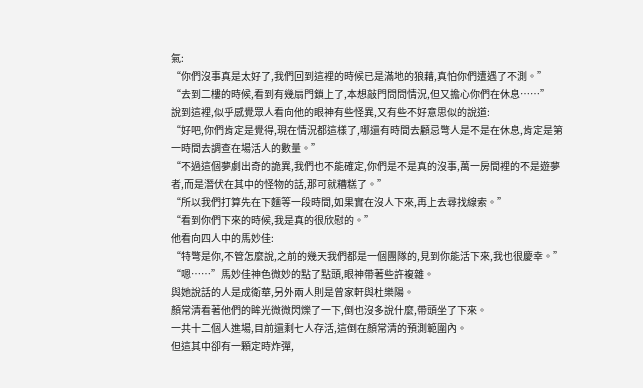氣:
“你們沒事真是太好了,我們回到這裡的時候已是滿地的狼藉,真怕你們遭遇了不測。”
“去到二樓的時候,看到有幾扇門鎖上了,本想敲門問問情況,但又擔心你們在休息……”
說到這裡,似乎感覺眾人看向他的眼神有些怪異,又有些不好意思似的說道:
“好吧,你們肯定是覺得,現在情況都這樣了,哪還有時間去顧忌彆人是不是在休息,肯定是第一時間去調查在場活人的數量。”
“不過這個夢劇出奇的詭異,我們也不能確定,你們是不是真的沒事,萬一房間裡的不是遊夢者,而是潛伏在其中的怪物的話,那可就糟糕了。”
“所以我們打算先在下麵等一段時間,如果實在沒人下來,再上去尋找線索。”
“看到你們下來的時候,我是真的很欣慰的。”
他看向四人中的馬妙佳:
“特彆是你,不管怎麼說,之前的幾天我們都是一個團隊的,見到你能活下來,我也很慶幸。”
“嗯……”馬妙佳神色微妙的點了點頭,眼神帶著些許複雜。
與她說話的人是成衛華,另外兩人則是曾家軒與杜樂陽。
顏常清看著他們的眸光微微閃爍了一下,倒也沒多說什麼,帶頭坐了下來。
一共十二個人進場,目前還剩七人存活,這倒在顏常清的預測範圍內。
但這其中卻有一顆定時炸彈,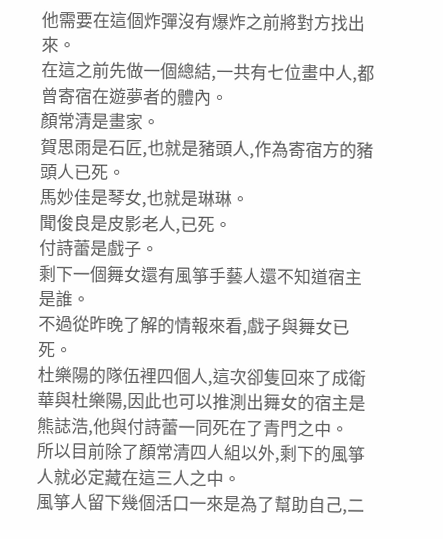他需要在這個炸彈沒有爆炸之前將對方找出來。
在這之前先做一個總結,一共有七位畫中人,都曾寄宿在遊夢者的體內。
顏常清是畫家。
賀思雨是石匠,也就是豬頭人,作為寄宿方的豬頭人已死。
馬妙佳是琴女,也就是琳琳。
聞俊良是皮影老人,已死。
付詩蕾是戲子。
剩下一個舞女還有風箏手藝人還不知道宿主是誰。
不過從昨晚了解的情報來看,戲子與舞女已死。
杜樂陽的隊伍裡四個人,這次卻隻回來了成衛華與杜樂陽,因此也可以推測出舞女的宿主是熊誌浩,他與付詩蕾一同死在了青門之中。
所以目前除了顏常清四人組以外,剩下的風箏人就必定藏在這三人之中。
風箏人留下幾個活口一來是為了幫助自己,二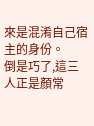來是混淆自己宿主的身份。
倒是巧了,這三人正是顏常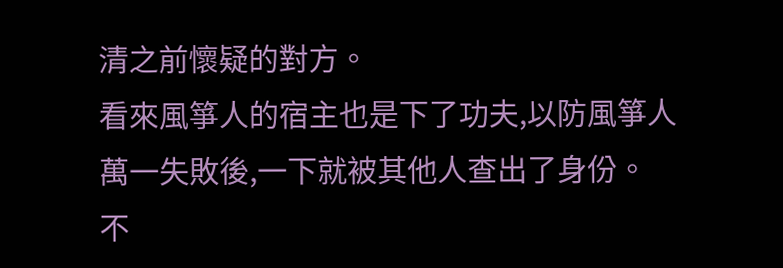清之前懷疑的對方。
看來風箏人的宿主也是下了功夫,以防風箏人萬一失敗後,一下就被其他人查出了身份。
不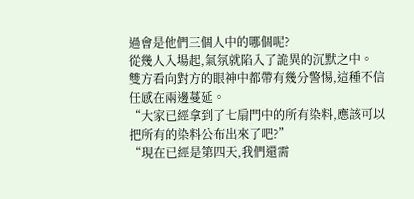過會是他們三個人中的哪個呢?
從幾人入場起,氣氛就陷入了詭異的沉默之中。
雙方看向對方的眼神中都帶有幾分警惕,這種不信任感在兩邊蔓延。
“大家已經拿到了七扇門中的所有染料,應該可以把所有的染料公布出來了吧?”
“現在已經是第四天,我們還需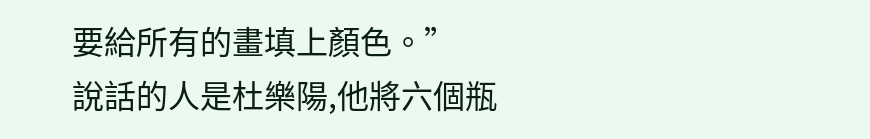要給所有的畫填上顏色。”
說話的人是杜樂陽,他將六個瓶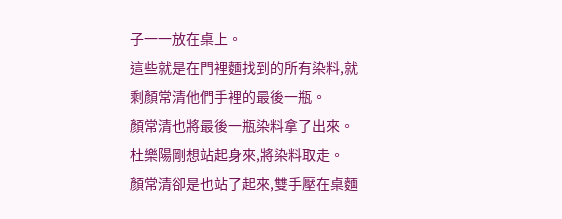子一一放在桌上。
這些就是在門裡麵找到的所有染料,就剩顏常清他們手裡的最後一瓶。
顏常清也將最後一瓶染料拿了出來。
杜樂陽剛想站起身來,將染料取走。
顏常清卻是也站了起來,雙手壓在桌麵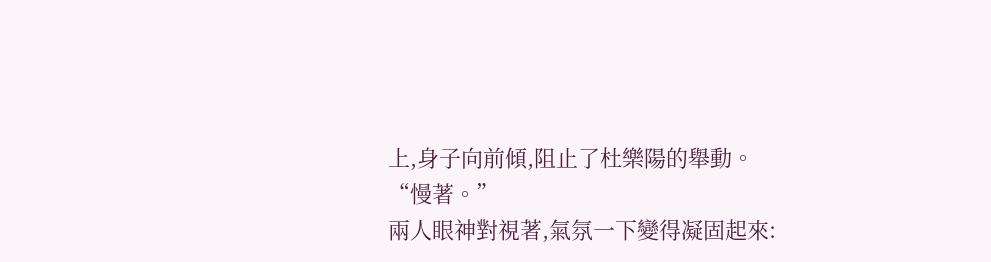上,身子向前傾,阻止了杜樂陽的舉動。
“慢著。”
兩人眼神對視著,氣氛一下變得凝固起來: